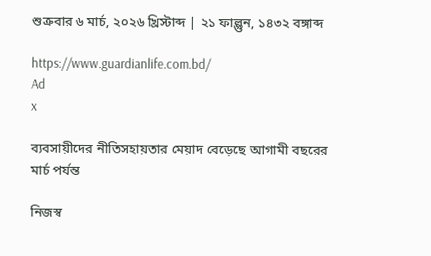শুক্রবার ৬ মার্চ, ২০২৬ খ্রিস্টাব্দ | ২১ ফাল্গুন, ১৪৩২ বঙ্গাব্দ

https://www.guardianlife.com.bd/
Ad
x

ব্যবসায়ীদের নীতিসহায়তার মেয়াদ বেড়েছে আগামী বছরের মার্চ পর্যন্ত

নিজস্ব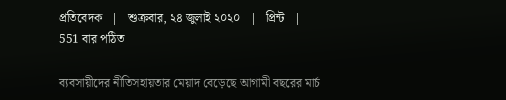প্রতিবেদক   |   শুক্রবার, ২৪ জুলাই ২০২০   |   প্রিন্ট   |   551 বার পঠিত

ব্যবসায়ীদের নীতিসহায়তার মেয়াদ বেড়েছে আগামী বছরের মার্চ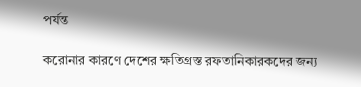পর্যন্ত

করোনার কারণে দেশের ক্ষতিগ্রস্ত রফতানিকারকদের জন্য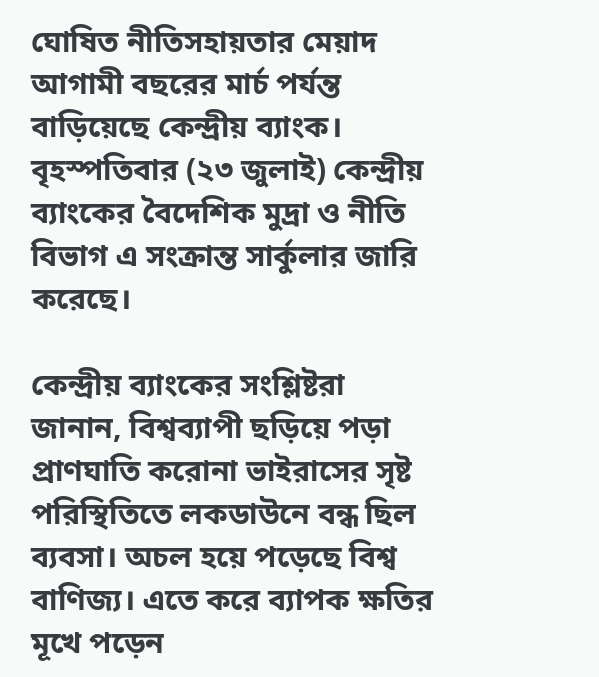ঘোষিত নীতিসহায়তার মেয়াদ আগামী বছরের মার্চ পর্যন্ত বাড়িয়েছে কেন্দ্রীয় ব্যাংক। বৃহস্পতিবার (২৩ জুলাই) কেন্দ্রীয় ব্যাংকের বৈদেশিক মুদ্রা ও নীতি বিভাগ এ সংক্রান্ত সার্কুলার জারি করেছে।

কেন্দ্রীয় ব্যাংকের সংশ্লিষ্টরা জানান, বিশ্বব্যাপী ছড়িয়ে পড়া প্রাণঘাতি করোনা ভাইরাসের সৃষ্ট পরিস্থিতিতে লকডাউনে বন্ধ ছিল ব্যবসা। অচল হয়ে পড়েছে বিশ্ব বাণিজ্য। এতে করে ব্যাপক ক্ষতির মূখে পড়েন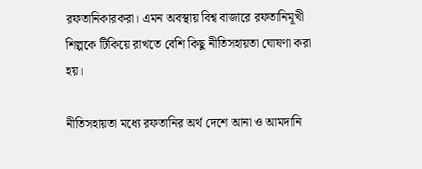রফতানিকারকরা। এমন অবস্থায় বিশ্ব বাজারে রফতানিমূখী শিল্পকে টিকিয়ে রাখতে বেশি কিছু নীতিসহায়তা ঘোষণা করা হয়।

নীতিসহায়তা মধ্যে রফতানির অর্থ দেশে আনা ও আমদানি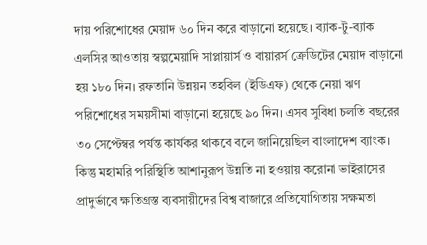দায় পরিশোধের মেয়াদ ৬০ দিন করে বাড়ানো হয়েছে। ব্যাক-টু-ব্যাক এলসির আওতায় স্বল্পমেয়াদি সাপ্লায়ার্স ও বায়ারর্স ক্রেডিটের মেয়াদ বাড়ানো হয় ১৮০ দিন। রফতানি উন্নয়ন তহবিল (ইডিএফ) থেকে নেয়া ঋণ পরিশোধের সময়সীমা বাড়ানো হয়েছে ৯০ দিন। এসব সুবিধা চলতি বছরের ৩০ সেপ্টেম্বর পর্যন্ত কার্যকর থাকবে বলে জানিয়েছিল বাংলাদেশ ব্যাংক। কিন্তু মহামরি পরিস্থিতি আশানুরূপ উন্নতি না হওয়ায় করোনা ভাইরাসের প্রাদুর্ভাবে ক্ষতিগ্রস্ত ব্যবসায়ীদের বিশ্ব বাজারে প্রতিযোগিতায় সক্ষমতা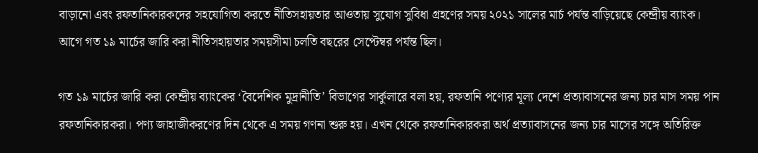বাড়ানো এবং রফতানিকারকদের সহযোগিতা করতে নীতিসহায়তার আওতায় সুযোগ সুবিধা গ্রহণের সময় ২০২১ সালের মার্চ পর্যন্ত বাড়িয়েছে কেন্দ্রীয় ব্যাংক। আগে গত ১৯ মার্চের জারি করা নীতিসহায়তার সময়সীমা চলতি বছরের সেপ্টেম্বর পর্যন্ত ছিল।

গত ১৯ মার্চের জারি করা কেন্দ্রীয় ব্যাংকের ‘বৈদেশিক মুদ্রানীতি’ বিভাগের সার্কুলারে বলা হয়, রফতানি পণ্যের মূল্য দেশে প্রত্যাবাসনের জন্য চার মাস সময় পান রফতানিকারকরা। পণ্য জাহাজীকরণের দিন থেকে এ সময় গণনা শুরু হয়। এখন থেকে রফতানিকারকরা অর্থ প্রত্যাবাসনের জন্য চার মাসের সঙ্গে অতিরিক্ত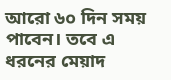আরো ৬০ দিন সময় পাবেন। তবে এ ধরনের মেয়াদ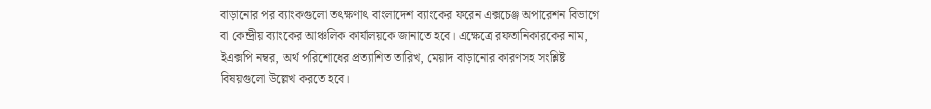বাড়ানোর পর ব্যাংকগুলো তৎক্ষণাৎ বাংলাদেশ ব্যাংকের ফরেন এক্সচেঞ্জ অপারেশন বিভাগে বা কেন্দ্রীয় ব্যাংকের আঞ্চলিক কার্যালয়কে জানাতে হবে। এক্ষেত্রে রফতানিকারকের নাম, ইএক্সপি নম্বর, অর্থ পরিশোধের প্রত্যাশিত তারিখ, মেয়াদ বাড়ানোর কারণসহ সংশ্লিষ্ট বিষয়গুলো উল্লেখ করতে হবে।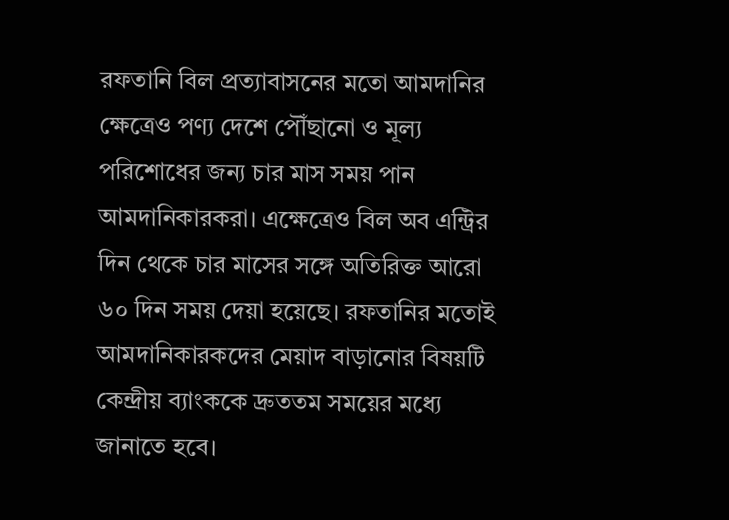রফতানি বিল প্রত্যাবাসনের মতো আমদানির ক্ষেত্রেও পণ্য দেশে পৌঁছানো ও মূল্য পরিশোধের জন্য চার মাস সময় পান আমদানিকারকরা। এক্ষেত্রেও বিল অব এন্ট্রির দিন থেকে চার মাসের সঙ্গে অতিরিক্ত আরো ৬০ দিন সময় দেয়া হয়েছে। রফতানির মতোই আমদানিকারকদের মেয়াদ বাড়ানোর বিষয়টি কেন্দ্রীয় ব্যাংককে দ্রুততম সময়ের মধ্যে জানাতে হবে।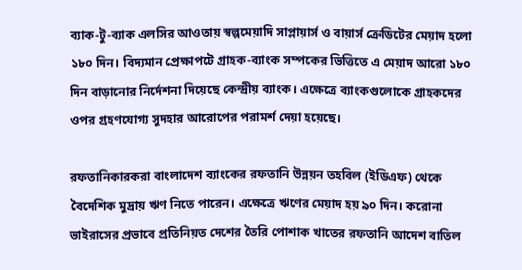ব্যাক-টু-ব্যাক এলসির আওতায় স্বল্পমেয়াদি সাপ্লায়ার্স ও বায়ার্স ক্রেডিটের মেয়াদ হলো ১৮০ দিন। বিদ্যমান প্রেক্ষাপটে গ্রাহক-ব্যাংক সম্পকের ভিত্তিতে এ মেয়াদ আরো ১৮০ দিন বাড়ানোর নির্দেশনা দিয়েছে কেন্দ্রীয় ব্যাংক। এক্ষেত্রে ব্যাংকগুলোকে গ্রাহকদের ওপর গ্রহণযোগ্য সুদহার আরোপের পরামর্শ দেয়া হয়েছে।

রফতানিকারকরা বাংলাদেশ ব্যাংকের রফতানি উন্নয়ন তহবিল (ইডিএফ) থেকে বৈদেশিক মুদ্রায় ঋণ নিতে পারেন। এক্ষেত্রে ঋণের মেয়াদ হয় ৯০ দিন। করোনা ভাইরাসের প্রভাবে প্রতিনিয়ত দেশের তৈরি পোশাক খাতের রফতানি আদেশ বাতিল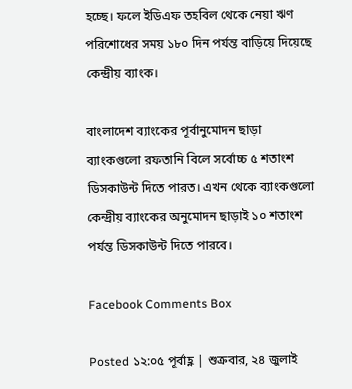হচ্ছে। ফলে ইডিএফ তহবিল থেকে নেয়া ঋণ পরিশোধের সময় ১৮০ দিন পর্যন্ত বাড়িয়ে দিয়েছে কেন্দ্রীয় ব্যাংক।

বাংলাদেশ ব্যাংকের পূর্বানুমোদন ছাড়া ব্যাংকগুলো রফতানি বিলে সর্বোচ্চ ৫ শতাংশ ডিসকাউন্ট দিতে পারত। এখন থেকে ব্যাংকগুলো কেন্দ্রীয় ব্যাংকের অনুমোদন ছাড়াই ১০ শতাংশ পর্যন্ত ডিসকাউন্ট দিতে পারবে।

Facebook Comments Box

Posted ১২:০৫ পূর্বাহ্ণ | শুক্রবার, ২৪ জুলাই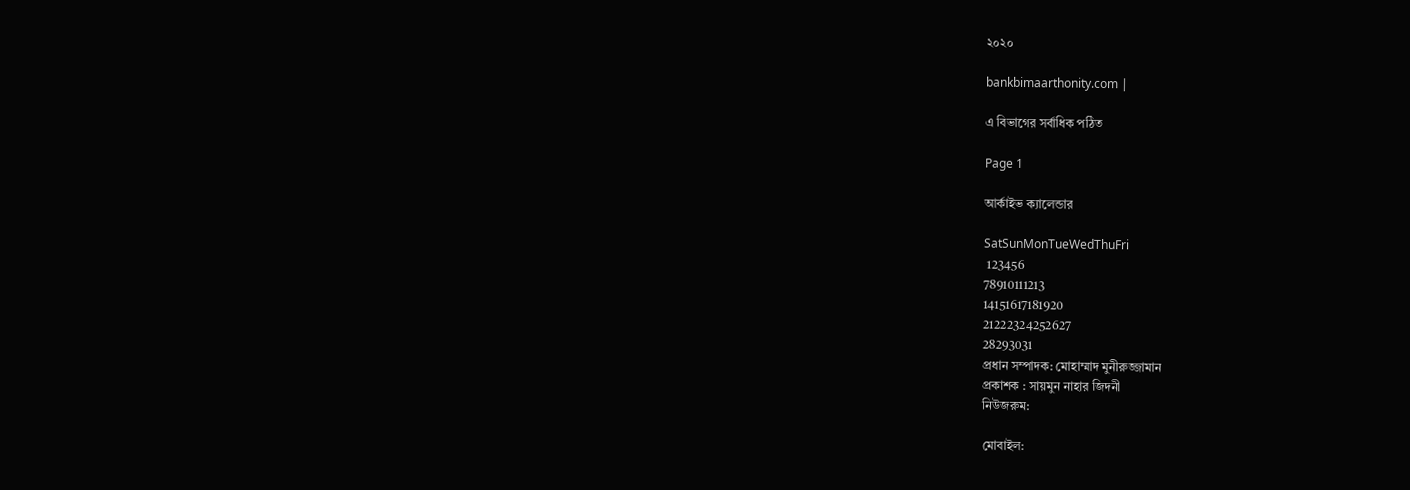২০২০

bankbimaarthonity.com |

এ বিভাগের সর্বাধিক পঠিত

Page 1

আর্কাইভ ক্যালেন্ডার

SatSunMonTueWedThuFri
 123456
78910111213
14151617181920
21222324252627
28293031
প্রধান সম্পাদক: মোহাম্মাদ মুনীরুজ্জামান
প্রকাশক : সায়মুন নাহার জিদনী
নিউজরুম:

মোবাইল: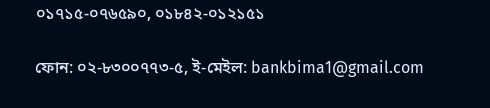০১৭১৫-০৭৬৫৯০, ০১৮৪২-০১২১৫১

ফোন: ০২-৮৩০০৭৭৩-৫, ই-মেইল: bankbima1@gmail.com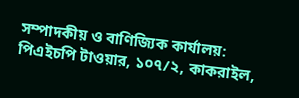সম্পাদকীয় ও বাণিজ্যিক কার্যালয়: পিএইচপি টাওয়ার, ১০৭/২, কাকরাইল,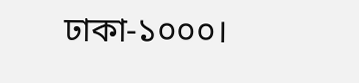ঢাকা-১০০০।